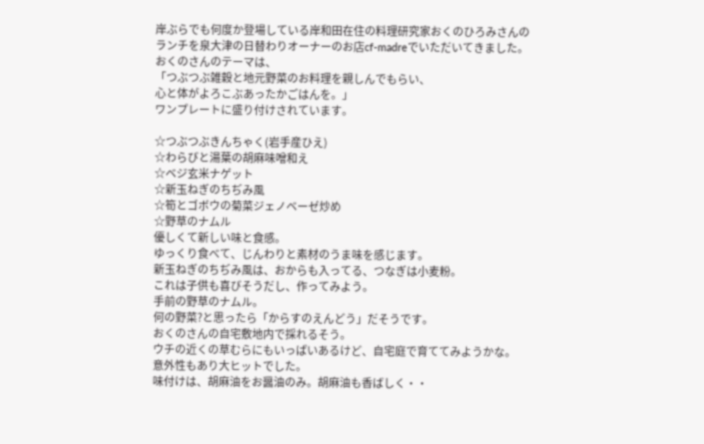岸ぶらでも何度か登場している岸和田在住の料理研究家おくのひろみさんの
ランチを泉大津の日替わりオーナーのお店cf-madreでいただいてきました。
おくのさんのテーマは、
「つぶつぶ雑穀と地元野菜のお料理を親しんでもらい、
心と体がよろこぶあったかごはんを。」
ワンプレートに盛り付けされています。

☆つぶつぶきんちゃく(岩手産ひえ)
☆わらびと湯葉の胡麻味噌和え
☆ベジ玄米ナゲット
☆新玉ねぎのちぢみ風
☆筍とゴボウの菊菜ジェノベーゼ炒め
☆野草のナムル
優しくて新しい味と食感。
ゆっくり食べて、じんわりと素材のうま味を感じます。
新玉ねぎのちぢみ風は、おからも入ってる、つなぎは小麦粉。
これは子供も喜びそうだし、作ってみよう。
手前の野草のナムル。
何の野菜?と思ったら「からすのえんどう」だそうです。
おくのさんの自宅敷地内で採れるそう。
ウチの近くの草むらにもいっぱいあるけど、自宅庭で育ててみようかな。
意外性もあり大ヒットでした。
味付けは、胡麻油をお醤油のみ。胡麻油も香ばしく・・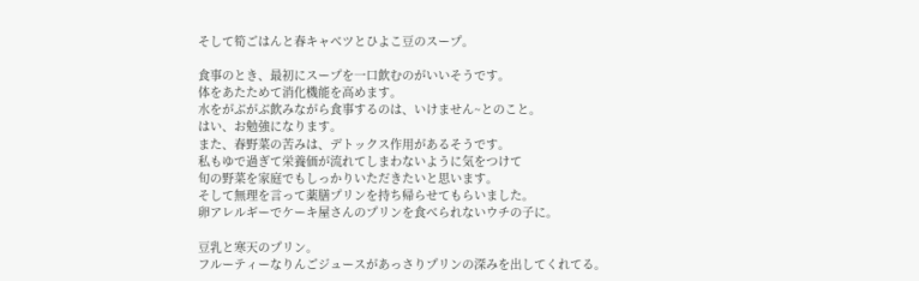そして筍ごはんと春キャベツとひよこ豆のスープ。

食事のとき、最初にスープを一口飲むのがいいそうです。
体をあたためて消化機能を高めます。
水をがぶがぶ飲みながら食事するのは、いけません~とのこと。
はい、お勉強になります。
また、春野菜の苦みは、デトックス作用があるそうです。
私もゆで過ぎて栄養価が流れてしまわないように気をつけて
旬の野菜を家庭でもしっかりいただきたいと思います。
そして無理を言って薬膳プリンを持ち帰らせてもらいました。
卵アレルギーでケーキ屋さんのプリンを食べられないウチの子に。

豆乳と寒天のプリン。
フルーティーなりんごジュースがあっさりプリンの深みを出してくれてる。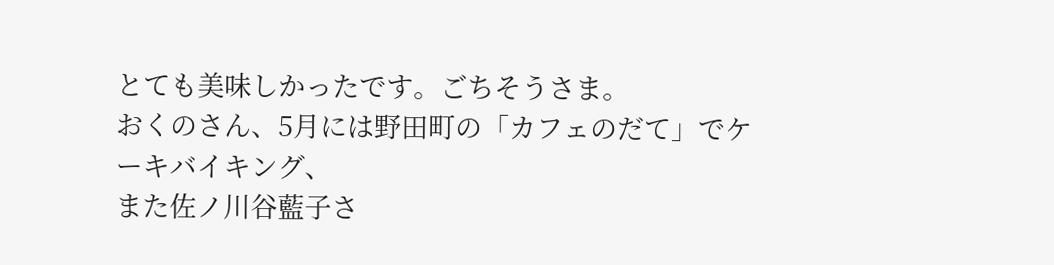とても美味しかったです。ごちそうさま。
おくのさん、5月には野田町の「カフェのだて」でケーキバイキング、
また佐ノ川谷藍子さ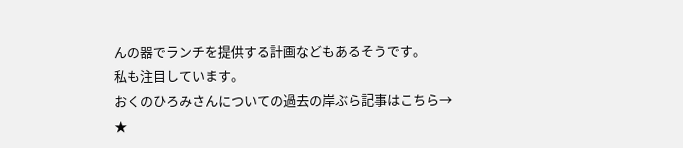んの器でランチを提供する計画などもあるそうです。
私も注目しています。
おくのひろみさんについての過去の岸ぶら記事はこちら→ ★